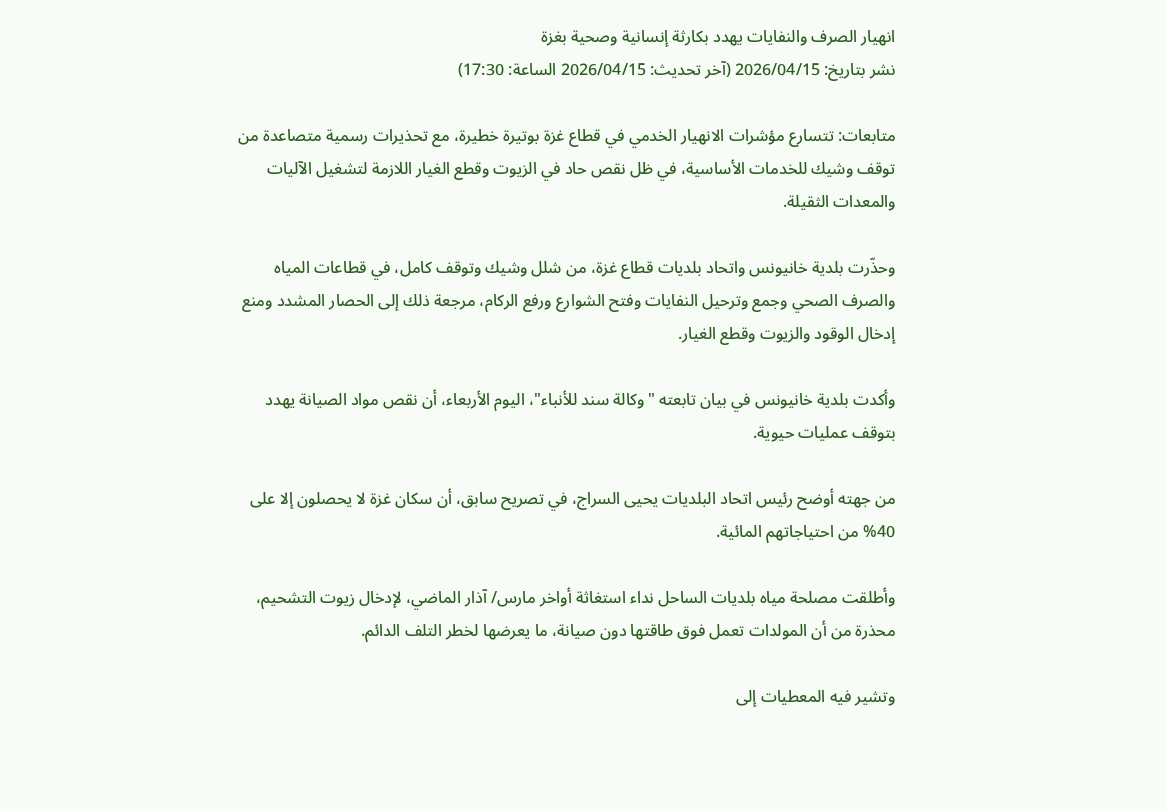انهيار الصرف والنفايات يهدد بكارثة إنسانية وصحية بغزة
نشر بتاريخ: 2026/04/15 (آخر تحديث: 2026/04/15 الساعة: 17:30)

متابعات: تتسارع مؤشرات الانهيار الخدمي في قطاع غزة بوتيرة خطيرة، مع تحذيرات رسمية متصاعدة من توقف وشيك للخدمات الأساسية، في ظل نقص حاد في الزيوت وقطع الغيار اللازمة لتشغيل الآليات والمعدات الثقيلة.

وحذّرت بلدية خانيونس واتحاد بلديات قطاع غزة، من شلل وشيك وتوقف كامل، في قطاعات المياه والصرف الصحي وجمع وترحيل النفايات وفتح الشوارع ورفع الركام، مرجعة ذلك إلى الحصار المشدد ومنع إدخال الوقود والزيوت وقطع الغيار.

وأكدت بلدية خانيونس في بيان تابعته "وكالة سند للأنباء"، اليوم الأربعاء، أن نقص مواد الصيانة يهدد بتوقف عمليات حيوية.

من جهته أوضح رئيس اتحاد البلديات يحيى السراج، في تصريح سابق، أن سكان غزة لا يحصلون إلا على 40% من احتياجاتهم المائية.

وأطلقت مصلحة مياه بلديات الساحل نداء استغاثة أواخر مارس/ آذار الماضي، لإدخال زيوت التشحيم، محذرة من أن المولدات تعمل فوق طاقتها دون صيانة، ما يعرضها لخطر التلف الدائم.

وتشير فيه المعطيات إلى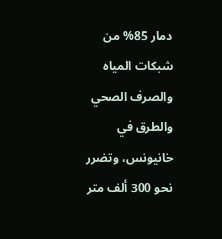دمار 85% من شبكات المياه والصرف الصحي والطرق في خانيونس، وتضرر نحو 300 ألف متر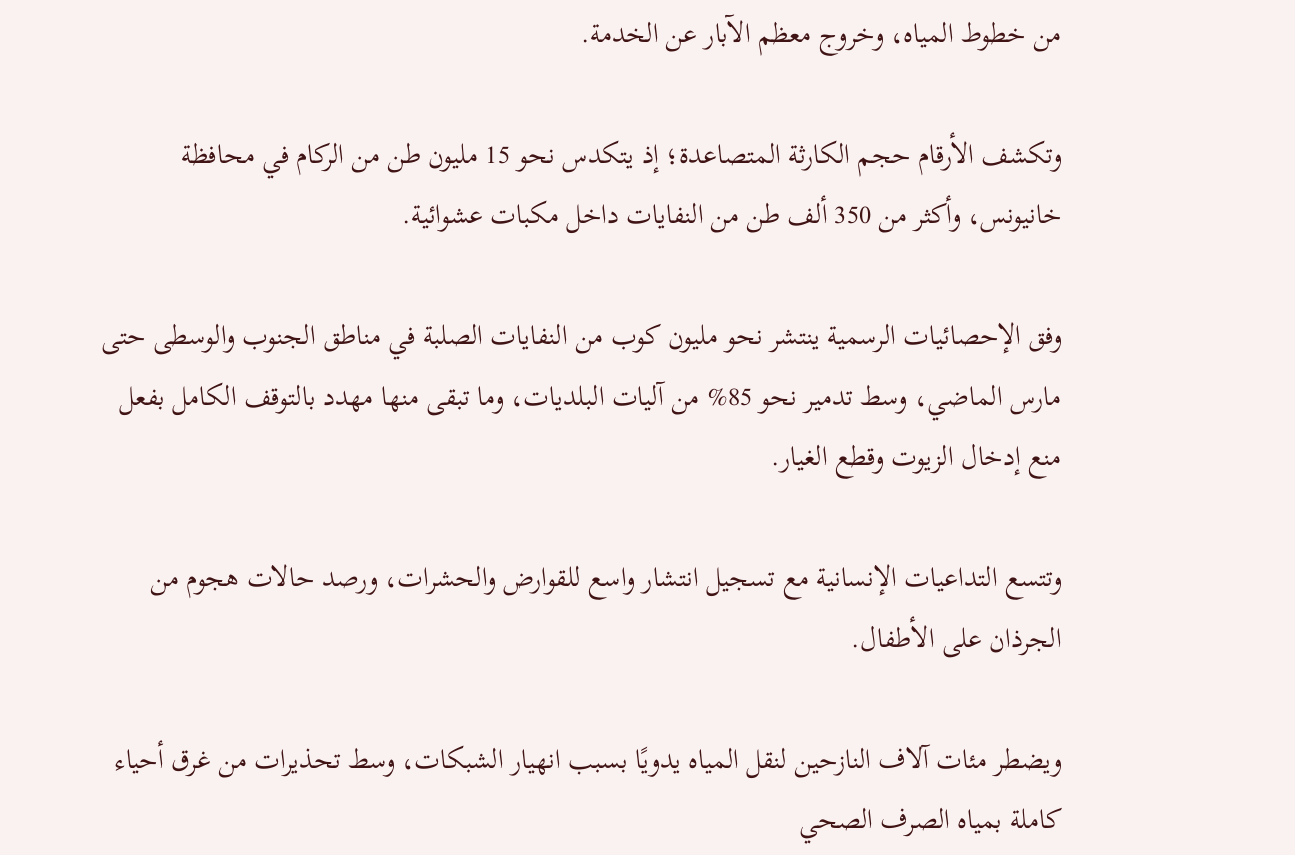من خطوط المياه، وخروج معظم الآبار عن الخدمة.

وتكشف الأرقام حجم الكارثة المتصاعدة؛ إذ يتكدس نحو 15 مليون طن من الركام في محافظة خانيونس، وأكثر من 350 ألف طن من النفايات داخل مكبات عشوائية.

وفق الإحصائيات الرسمية ينتشر نحو مليون كوب من النفايات الصلبة في مناطق الجنوب والوسطى حتى مارس الماضي، وسط تدمير نحو 85% من آليات البلديات، وما تبقى منها مهدد بالتوقف الكامل بفعل منع إدخال الزيوت وقطع الغيار.

وتتسع التداعيات الإنسانية مع تسجيل انتشار واسع للقوارض والحشرات، ورصد حالات هجوم من الجرذان على الأطفال.

ويضطر مئات آلاف النازحين لنقل المياه يدويًا بسبب انهيار الشبكات، وسط تحذيرات من غرق أحياء كاملة بمياه الصرف الصحي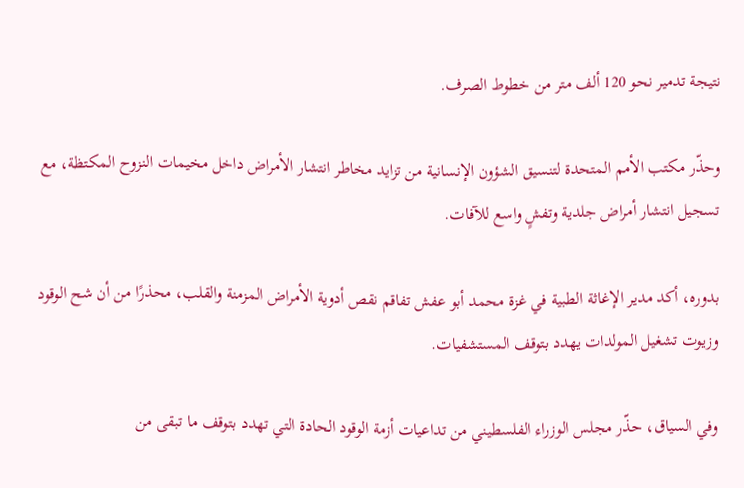نتيجة تدمير نحو 120 ألف متر من خطوط الصرف.

وحذّر مكتب الأمم المتحدة لتنسيق الشؤون الإنسانية من تزايد مخاطر انتشار الأمراض داخل مخيمات النزوح المكتظة، مع تسجيل انتشار أمراض جلدية وتفشٍ واسع للآفات.

بدوره، أكد مدير الإغاثة الطبية في غزة محمد أبو عفش تفاقم نقص أدوية الأمراض المزمنة والقلب، محذرًا من أن شح الوقود وزيوت تشغيل المولدات يهدد بتوقف المستشفيات.

وفي السياق، حذّر مجلس الوزراء الفلسطيني من تداعيات أزمة الوقود الحادة التي تهدد بتوقف ما تبقى من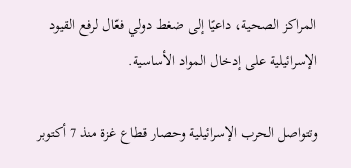المراكز الصحية، داعيًا إلى ضغط دولي فعّال لرفع القيود الإسرائيلية على إدخال المواد الأساسية.

وتتواصل الحرب الإسرائيلية وحصار قطاع غزة منذ 7 أكتوبر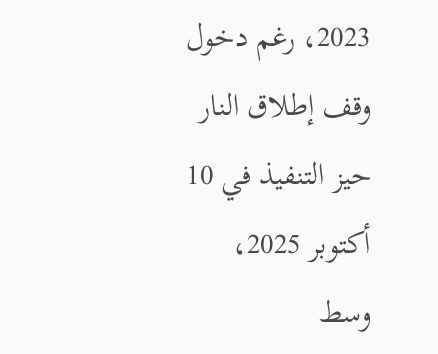2023، رغم دخول وقف إطلاق النار حيز التنفيذ في 10 أكتوبر 2025، وسط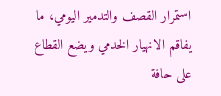استمرار القصف والتدمير اليومي، ما يفاقم الانهيار الخدمي ويضع القطاع على حافة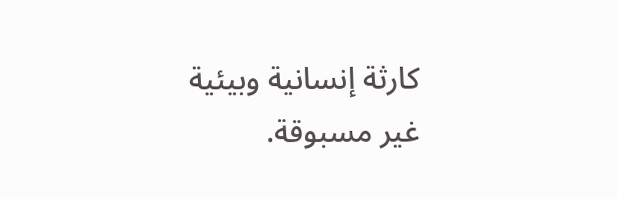كارثة إنسانية وبيئية غير مسبوقة.